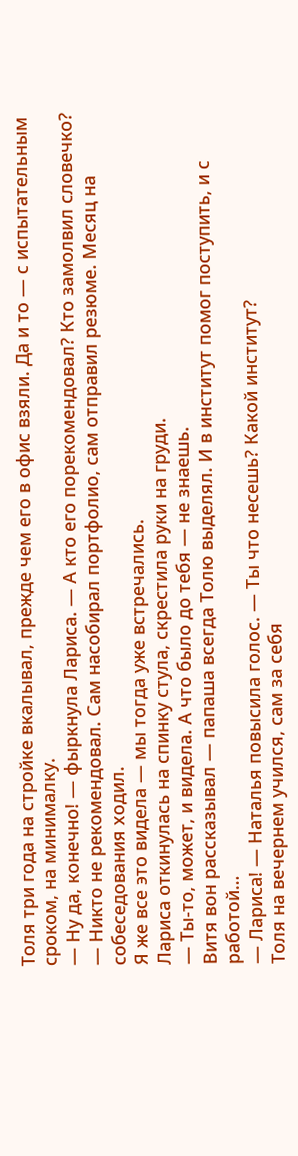Толя три года на стройке вкалывал, прежде чем его в офис взяли. Да и то — с испытательным сроком, на минималку.
— Ну да, конечно! — фыркнула Лариса. — А кто его порекомендовал? Кто замолвил словечко?
— Никто не рекомендовал. Сам насобирал портфолио, сам отправил резюме. Месяц на собеседования ходил.
Я же все это видела — мы тогда уже встречались.
Лариса откинулась на спинку стула, скрестила руки на груди.
— Ты-то, может, и видела. А что было до тебя — не знаешь.
Витя вон рассказывал — папаша всегда Толю выделял. И в институт помог поступить, и с работой…
— Лариса! — Наталья повысила голос. — Ты что несешь? Какой институт?
Толя на вечернем учился, сам за себя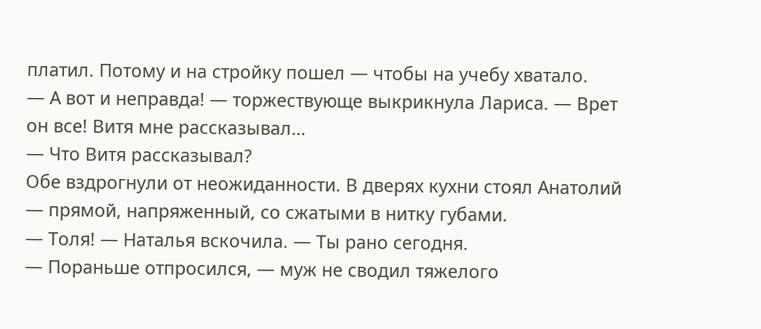платил. Потому и на стройку пошел — чтобы на учебу хватало.
— А вот и неправда! — торжествующе выкрикнула Лариса. — Врет он все! Витя мне рассказывал…
— Что Витя рассказывал?
Обе вздрогнули от неожиданности. В дверях кухни стоял Анатолий — прямой, напряженный, со сжатыми в нитку губами.
— Толя! — Наталья вскочила. — Ты рано сегодня.
— Пораньше отпросился, — муж не сводил тяжелого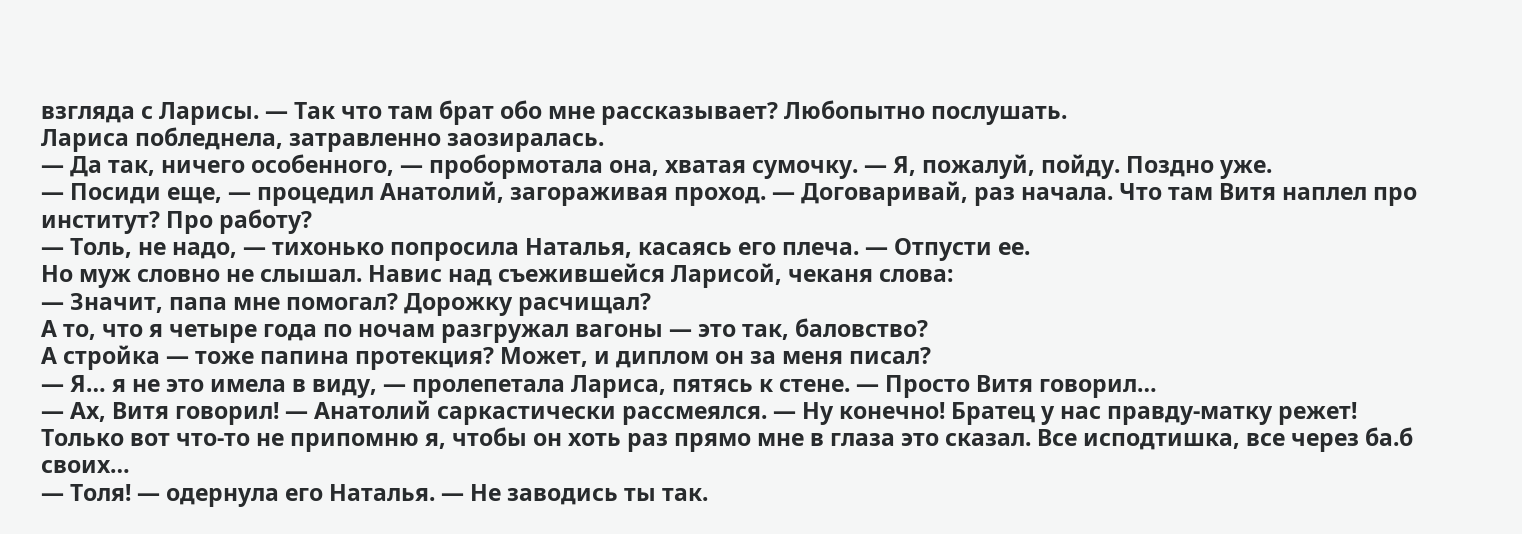взгляда с Ларисы. — Так что там брат обо мне рассказывает? Любопытно послушать.
Лариса побледнела, затравленно заозиралась.
— Да так, ничего особенного, — пробормотала она, хватая сумочку. — Я, пожалуй, пойду. Поздно уже.
— Посиди еще, — процедил Анатолий, загораживая проход. — Договаривай, раз начала. Что там Витя наплел про институт? Про работу?
— Толь, не надо, — тихонько попросила Наталья, касаясь его плеча. — Отпусти ее.
Но муж словно не слышал. Навис над съежившейся Ларисой, чеканя слова:
— Значит, папа мне помогал? Дорожку расчищал?
А то, что я четыре года по ночам разгружал вагоны — это так, баловство?
А стройка — тоже папина протекция? Может, и диплом он за меня писал?
— Я… я не это имела в виду, — пролепетала Лариса, пятясь к стене. — Просто Витя говорил…
— Ах, Витя говорил! — Анатолий саркастически рассмеялся. — Ну конечно! Братец у нас правду-матку режет!
Только вот что-то не припомню я, чтобы он хоть раз прямо мне в глаза это сказал. Все исподтишка, все через ба.б своих…
— Толя! — одернула его Наталья. — Не заводись ты так.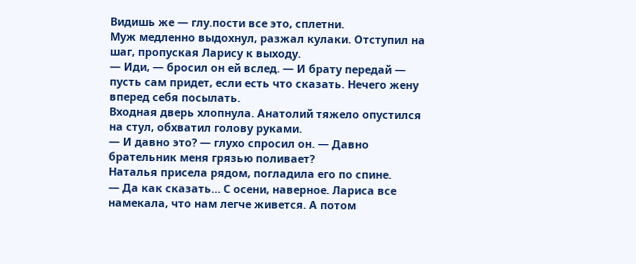Видишь же — глу.пости все это, сплетни.
Муж медленно выдохнул, разжал кулаки. Отступил на шаг, пропуская Ларису к выходу.
— Иди, — бросил он ей вслед. — И брату передай — пусть сам придет, если есть что сказать. Нечего жену вперед себя посылать.
Входная дверь хлопнула. Анатолий тяжело опустился на стул, обхватил голову руками.
— И давно это? — глухо спросил он. — Давно брательник меня грязью поливает?
Наталья присела рядом, погладила его по спине.
— Да как сказать… С осени, наверное. Лариса все намекала, что нам легче живется. А потом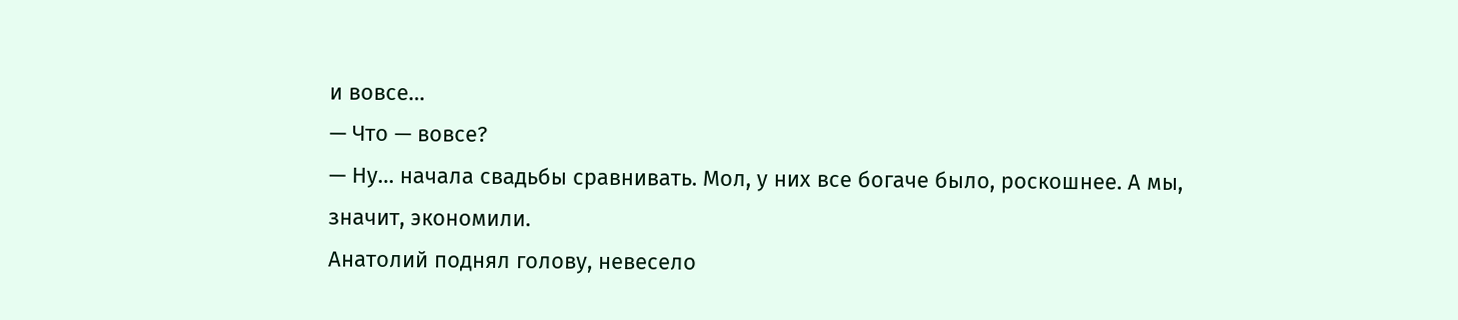и вовсе…
— Что — вовсе?
— Ну… начала свадьбы сравнивать. Мол, у них все богаче было, роскошнее. А мы, значит, экономили.
Анатолий поднял голову, невесело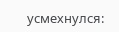усмехнулся: